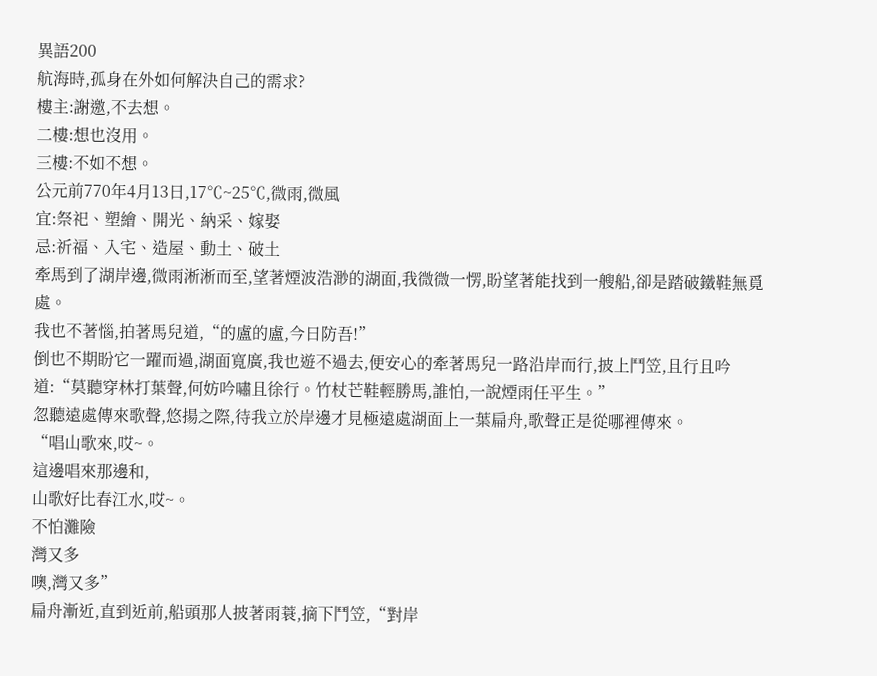異語200
航海時,孤身在外如何解決自己的需求?
樓主:謝邀,不去想。
二樓:想也沒用。
三樓:不如不想。
公元前770年4月13日,17℃~25℃,微雨,微風
宜:祭祀、塑繪、開光、納采、嫁娶
忌:祈福、入宅、造屋、動土、破土
牽馬到了湖岸邊,微雨淅淅而至,望著煙波浩渺的湖面,我微微一愣,盼望著能找到一艘船,卻是踏破鐵鞋無覓處。
我也不著惱,拍著馬兒道,“的盧的盧,今日防吾!”
倒也不期盼它一躍而過,湖面寬廣,我也遊不過去,便安心的牽著馬兒一路沿岸而行,披上鬥笠,且行且吟道:“莫聽穿林打葉聲,何妨吟嘯且徐行。竹杖芒鞋輕勝馬,誰怕,一說煙雨任平生。”
忽聽遠處傳來歌聲,悠揚之際,待我立於岸邊才見極遠處湖面上一葉扁舟,歌聲正是從哪裡傳來。
“唱山歌來,哎~。
這邊唱來那邊和,
山歌好比春江水,哎~。
不怕灘險
灣又多
噢,灣又多”
扁舟漸近,直到近前,船頭那人披著雨蓑,摘下鬥笠,“對岸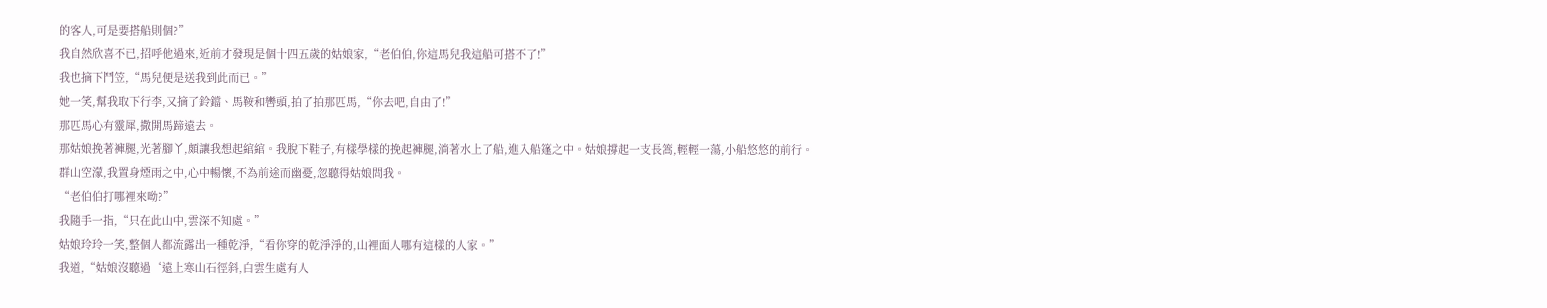的客人,可是要搭船則個?”
我自然欣喜不已,招呼他過來,近前才發現是個十四五歲的姑娘家,“老伯伯,你這馬兒我這船可搭不了!”
我也摘下鬥笠,“馬兒便是送我到此而已。”
她一笑,幫我取下行李,又摘了鈴鐺、馬鞍和轡頭,拍了拍那匹馬,“你去吧,自由了!”
那匹馬心有靈犀,撒開馬蹄遠去。
那姑娘挽著褲腿,光著腳丫,頗讓我想起綰綰。我脫下鞋子,有樣學樣的挽起褲腿,淌著水上了船,進入船篷之中。姑娘撐起一支長篙,輕輕一蕩,小船悠悠的前行。
群山空濛,我置身煙雨之中,心中暢懷,不為前途而幽憂,忽聽得姑娘問我。
“老伯伯打哪裡來呦?”
我隨手一指,“只在此山中,雲深不知處。”
姑娘玲玲一笑,整個人都流露出一種乾淨,“看你穿的乾淨淨的,山裡面人哪有這樣的人家。”
我道,“姑娘沒聽過‘遠上寒山石徑斜,白雲生處有人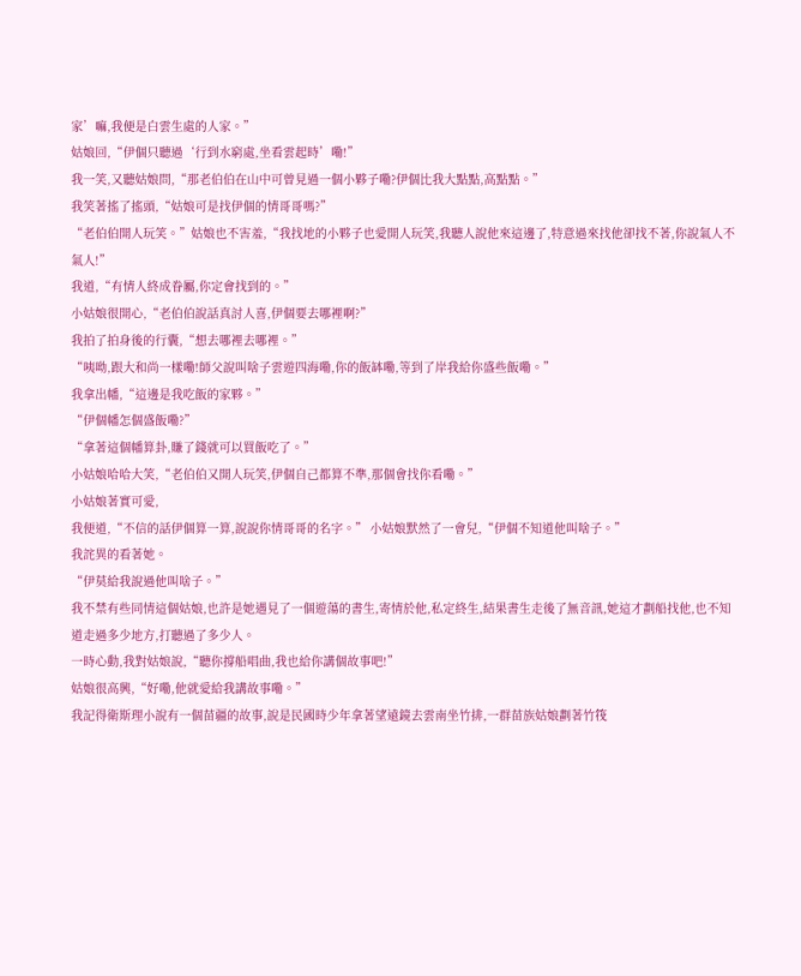家’嘛,我便是白雲生處的人家。”
姑娘回,“伊個只聽過‘行到水窮處,坐看雲起時’嘞!”
我一笑,又聽姑娘問,“那老伯伯在山中可曾見過一個小夥子嘞?伊個比我大點點,高點點。”
我笑著搖了搖頭,“姑娘可是找伊個的情哥哥嗎?”
“老伯伯開人玩笑。”姑娘也不害羞,“我找地的小夥子也愛開人玩笑,我聽人說他來這邊了,特意過來找他卻找不著,你說氣人不氣人!”
我道,“有情人終成眷屬,你定會找到的。”
小姑娘很開心,“老伯伯說話真討人喜,伊個要去哪裡啊?”
我拍了拍身後的行囊,“想去哪裡去哪裡。”
“咦呦,跟大和尚一樣嘞!師父說叫啥子雲遊四海嘞,你的飯缽嘞,等到了岸我給你盛些飯嘞。”
我拿出幡,“這邊是我吃飯的家夥。”
“伊個幡怎個盛飯嘞?”
“拿著這個幡算卦,賺了錢就可以買飯吃了。”
小姑娘哈哈大笑,“老伯伯又開人玩笑,伊個自己都算不準,那個會找你看嘞。”
小姑娘著實可愛,
我便道,“不信的話伊個算一算,說說你情哥哥的名字。” 小姑娘默然了一會兒,“伊個不知道他叫啥子。”
我詫異的看著她。
“伊莫給我說過他叫啥子。”
我不禁有些同情這個姑娘,也許是她遇見了一個遊蕩的書生,寄情於他,私定終生,結果書生走後了無音訊,她這才劃船找他,也不知道走過多少地方,打聽過了多少人。
一時心動,我對姑娘說,“聽你撐船唱曲,我也給你講個故事吧!”
姑娘很高興,“好嘞,他就愛給我講故事嘞。”
我記得衛斯理小說有一個苗疆的故事,說是民國時少年拿著望遠鏡去雲南坐竹排,一群苗族姑娘劃著竹筏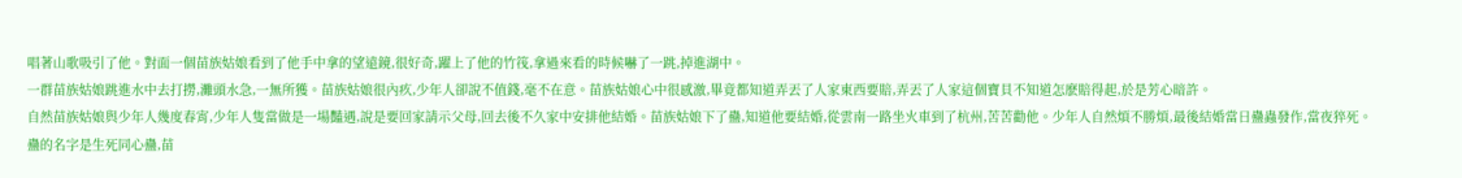唱著山歌吸引了他。對面一個苗族姑娘看到了他手中拿的望遠鏡,很好奇,躍上了他的竹筏,拿過來看的時候嚇了一跳,掉進湖中。
一群苗族姑娘跳進水中去打撈,灘頭水急,一無所獲。苗族姑娘很內疚,少年人卻說不值錢,毫不在意。苗族姑娘心中很感激,畢竟都知道弄丟了人家東西要賠,弄丟了人家這個寶貝不知道怎麽賠得起,於是芳心暗許。
自然苗族姑娘與少年人幾度春宵,少年人隻當做是一場豔遇,說是要回家請示父母,回去後不久家中安排他結婚。苗族姑娘下了蠱,知道他要結婚,從雲南一路坐火車到了杭州,苦苦勸他。少年人自然煩不勝煩,最後結婚當日蠱蟲發作,當夜猝死。蠱的名字是生死同心蠱,苗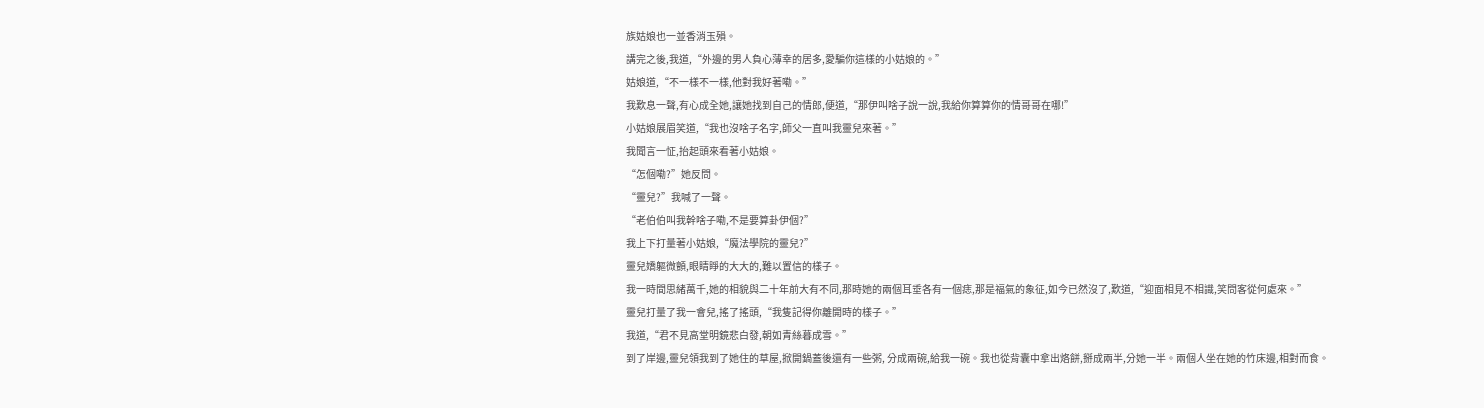族姑娘也一並香消玉殞。
講完之後,我道,“外邊的男人負心薄幸的居多,愛騙你這樣的小姑娘的。”
姑娘道,“不一樣不一樣,他對我好著嘞。”
我歎息一聲,有心成全她,讓她找到自己的情郎,便道,“那伊叫啥子說一說,我給你算算你的情哥哥在哪!”
小姑娘展眉笑道,“我也沒啥子名字,師父一直叫我靈兒來著。”
我聞言一怔,抬起頭來看著小姑娘。
“怎個嘞?”她反問。
“靈兒?”我喊了一聲。
“老伯伯叫我幹啥子嘞,不是要算卦伊個?”
我上下打量著小姑娘,“魔法學院的靈兒?”
靈兒嬌軀微顫,眼睛睜的大大的,難以置信的樣子。
我一時間思緒萬千,她的相貌與二十年前大有不同,那時她的兩個耳垂各有一個痣,那是福氣的象征,如今已然沒了,歎道,“迎面相見不相識,笑問客從何處來。”
靈兒打量了我一會兒,搖了搖頭,“我隻記得你離開時的樣子。”
我道,“君不見高堂明鏡悲白發,朝如青絲暮成雪。”
到了岸邊,靈兒領我到了她住的草屋,掀開鍋蓋後還有一些粥, 分成兩碗,給我一碗。我也從背囊中拿出烙餅,掰成兩半,分她一半。兩個人坐在她的竹床邊,相對而食。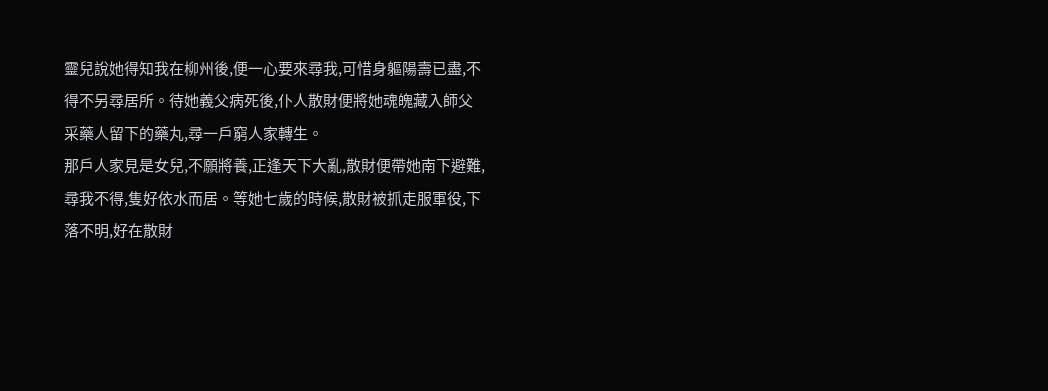靈兒說她得知我在柳州後,便一心要來尋我,可惜身軀陽壽已盡,不得不另尋居所。待她義父病死後,仆人散財便將她魂魄藏入師父采藥人留下的藥丸,尋一戶窮人家轉生。
那戶人家見是女兒,不願將養,正逢天下大亂,散財便帶她南下避難,尋我不得,隻好依水而居。等她七歲的時候,散財被抓走服軍役,下落不明,好在散財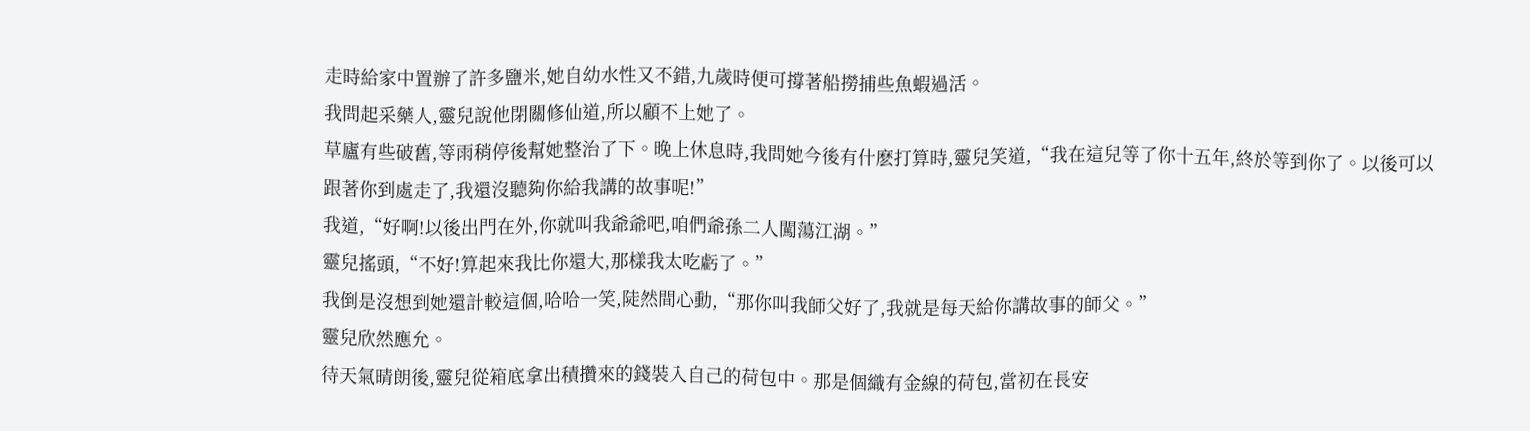走時給家中置辦了許多鹽米,她自幼水性又不錯,九歲時便可撐著船撈捕些魚蝦過活。
我問起采藥人,靈兒說他閉關修仙道,所以顧不上她了。
草廬有些破舊,等雨稍停後幫她整治了下。晚上休息時,我問她今後有什麽打算時,靈兒笑道,“我在這兒等了你十五年,終於等到你了。以後可以跟著你到處走了,我還沒聽夠你給我講的故事呢!”
我道,“好啊!以後出門在外,你就叫我爺爺吧,咱們爺孫二人闖蕩江湖。”
靈兒搖頭,“不好!算起來我比你還大,那樣我太吃虧了。”
我倒是沒想到她還計較這個,哈哈一笑,陡然間心動,“那你叫我師父好了,我就是每天給你講故事的師父。”
靈兒欣然應允。
待天氣晴朗後,靈兒從箱底拿出積攢來的錢裝入自己的荷包中。那是個織有金線的荷包,當初在長安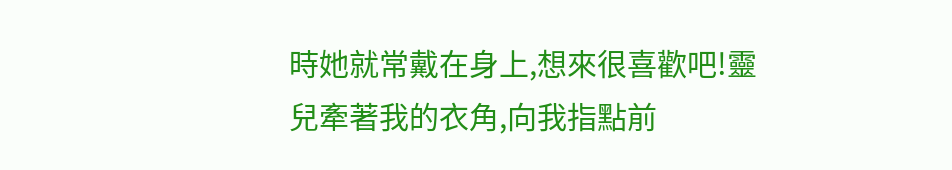時她就常戴在身上,想來很喜歡吧!靈兒牽著我的衣角,向我指點前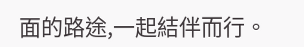面的路途,一起結伴而行。